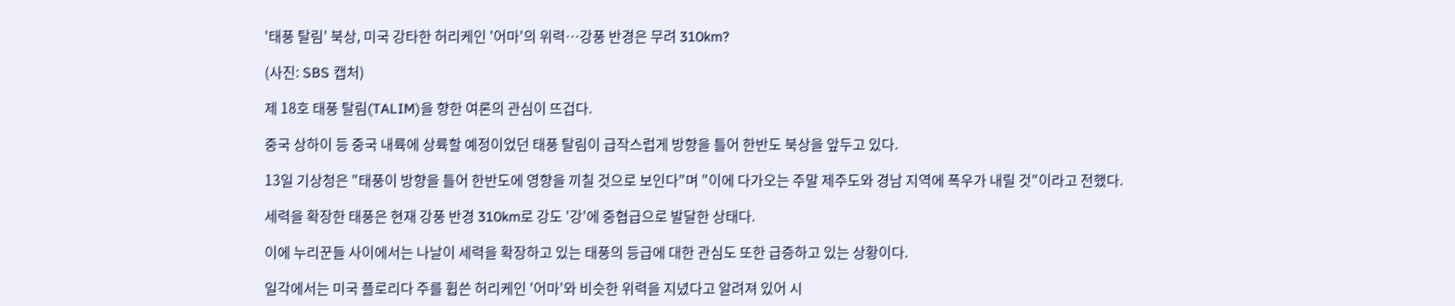'태풍 탈림' 북상, 미국 강타한 허리케인 '어마'의 위력…강풍 반경은 무려 310km?

(사진: SBS 캡처)

제 18호 태풍 탈림(TALIM)을 향한 여론의 관심이 뜨겁다.

중국 상하이 등 중국 내륙에 상륙할 예정이었던 태풍 탈림이 급작스럽게 방향을 틀어 한반도 북상을 앞두고 있다.

13일 기상청은 "태풍이 방향을 틀어 한반도에 영향을 끼칠 것으로 보인다"며 "이에 다가오는 주말 제주도와 경남 지역에 폭우가 내릴 것"이라고 전했다.

세력을 확장한 태풍은 현재 강풍 반경 310km로 강도 '강'에 중협급으로 발달한 상태다.

이에 누리꾼들 사이에서는 나날이 세력을 확장하고 있는 태풍의 등급에 대한 관심도 또한 급증하고 있는 상황이다.

일각에서는 미국 플로리다 주를 휩쓴 허리케인 '어마'와 비슷한 위력을 지녔다고 알려져 있어 시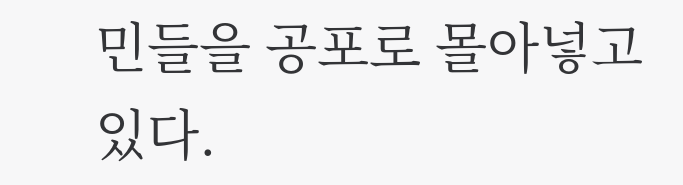민들을 공포로 몰아넣고 있다.